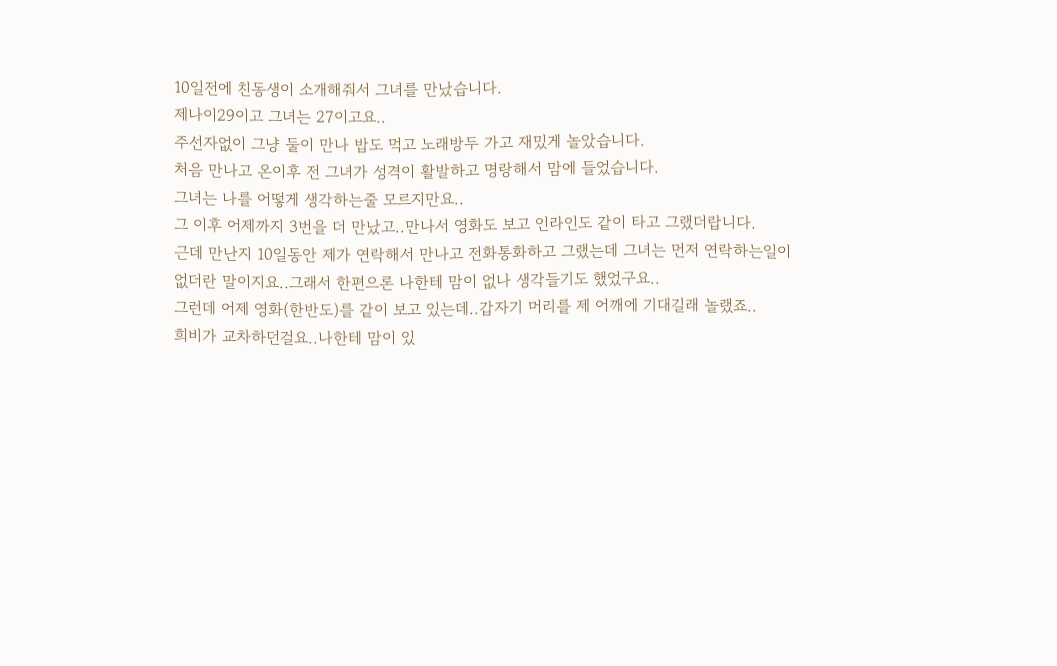10일전에 친동생이 소개해줘서 그녀를 만났습니다.
제나이29이고 그녀는 27이고요..
주선자없이 그냥 둘이 만나 밥도 먹고 노래방두 가고 재밌게 놀았습니다.
처음 만나고 온이후 전 그녀가 성격이 활발하고 명랑해서 맘에 들었습니다.
그녀는 나를 어떻게 생각하는줄 모르지만요..
그 이후 어제까지 3번을 더 만났고..만나서 영화도 보고 인라인도 같이 타고 그랬더랍니다.
근데 만난지 10일동안 제가 연락해서 만나고 전화통화하고 그랬는데 그녀는 먼저 연락하는일이
없더란 말이지요..그래서 한편으론 나한테 맘이 없나 생각들기도 했었구요..
그런데 어제 영화(한반도)를 같이 보고 있는데..갑자기 머리를 제 어깨에 기대길래 놀랬죠..
희비가 교차하던걸요..나한테 맘이 있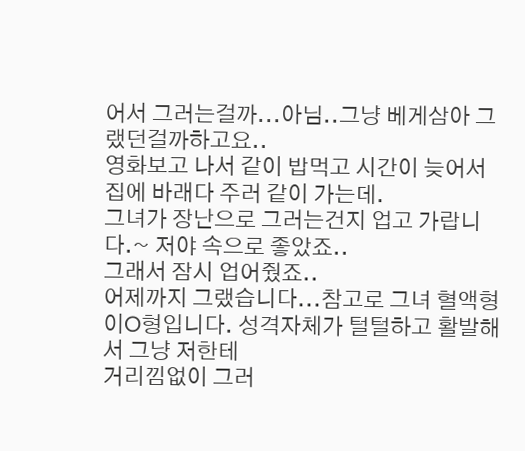어서 그러는걸까...아님..그냥 베게삼아 그랬던걸까하고요..
영화보고 나서 같이 밥먹고 시간이 늦어서 집에 바래다 주러 같이 가는데.
그녀가 장난으로 그러는건지 업고 가랍니다.~ 저야 속으로 좋았죠..
그래서 잠시 업어줬죠..
어제까지 그랬습니다...참고로 그녀 혈액형이O형입니다. 성격자체가 털털하고 활발해서 그냥 저한테
거리낌없이 그러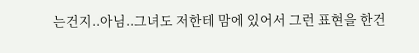는건지..아님..그녀도 저한테 맘에 있어서 그런 표현을 한건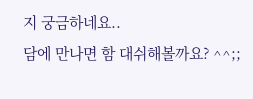지 궁금하네요..
담에 만나면 함 대쉬해볼까요? ^^;;